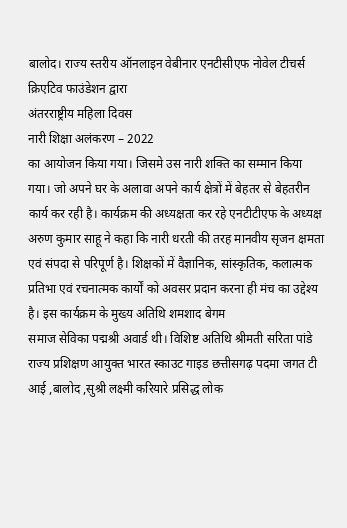बालोद। राज्य स्तरीय ऑनलाइन वेबीनार एनटीसीएफ नोवेल टीचर्स क्रिएटिव फाउंडेशन द्वारा
अंतरराष्ट्रीय महिला दिवस
नारी शिक्षा अलंकरण – 2022
का आयोजन किया गया। जिसमे उस नारी शक्ति का सम्मान किया गया। जो अपने घर के अलावा अपने कार्य क्षेत्रों में बेहतर से बेहतरीन कार्य कर रही है। कार्यक्रम की अध्यक्षता कर रहे एनटीटीएफ के अध्यक्ष अरुण कुमार साहू ने कहा कि नारी धरती की तरह मानवीय सृजन क्षमता एवं संपदा से परिपूर्ण है। शिक्षकों में वैज्ञानिक, सांस्कृतिक, कलात्मक प्रतिभा एवं रचनात्मक कार्यों को अवसर प्रदान करना ही मंच का उद्देश्य है। इस कार्यक्रम के मुख्य अतिथि शमशाद बेगम
समाज सेविका पद्मश्री अवार्ड थी। विशिष्ट अतिथि श्रीमती सरिता पांडे राज्य प्रशिक्षण आयुक्त भारत स्काउट गाइड छत्तीसगढ़ पदमा जगत टी आई ,बालोद ,सुश्री लक्ष्मी करियारे प्रसिद्ध लोक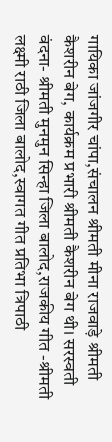गायिका जांजगीर चांपा,संचालन श्रीमती मीना राजवाड़े श्रीमती कैशरीन बेग, कार्यक्रम प्रभारी श्रीमती कैशरीन बेग थी। सरस्वती वंदना- श्रीमती मुनमुन सिन्हा जिला बालोद,राजकीय गीत -श्रीमती लक्ष्मी राठी जिला बालोद,स्वागत गीत प्रतिभा त्रिपाठी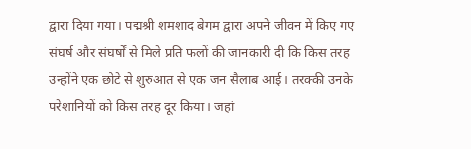द्वारा दिया गया। पद्मश्री शमशाद बेगम द्वारा अपने जीवन में किए गए संघर्ष और संघर्षों से मिले प्रति फलों की जानकारी दी कि किस तरह उन्होंने एक छोटे से शुरुआत से एक जन सैलाब आई। तरक्की उनके परेशानियों को किस तरह दूर किया। जहां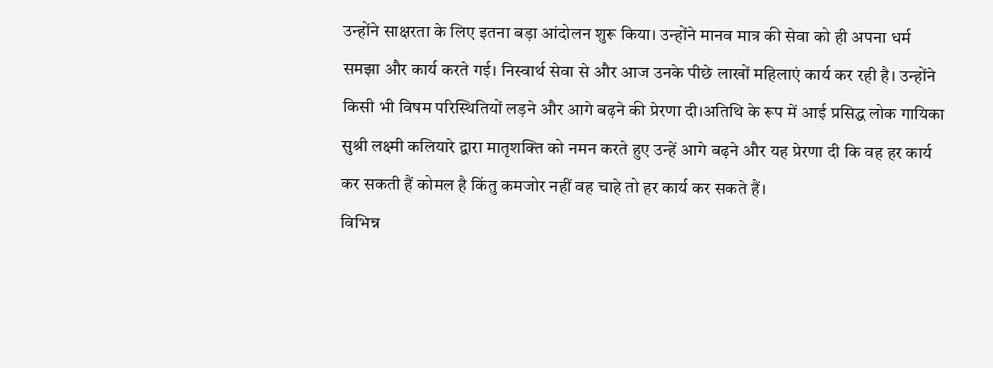उन्होंने साक्षरता के लिए इतना बड़ा आंदोलन शुरू किया। उन्होंने मानव मात्र की सेवा को ही अपना धर्म समझा और कार्य करते गई। निस्वार्थ सेवा से और आज उनके पीछे लाखों महिलाएं कार्य कर रही है। उन्होंने किसी भी विषम परिस्थितियों लड़ने और आगे बढ़ने की प्रेरणा दी।अतिथि के रूप में आई प्रसिद्ध लोक गायिका सुश्री लक्ष्मी कलियारे द्वारा मातृशक्ति को नमन करते हुए उन्हें आगे बढ़ने और यह प्रेरणा दी कि वह हर कार्य कर सकती हैं कोमल है किंतु कमजोर नहीं वह चाहे तो हर कार्य कर सकते हैं।
विभिन्न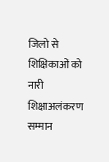जिलो से शिक्षिकाओं को नारी शिक्षाअलंकरण सम्मान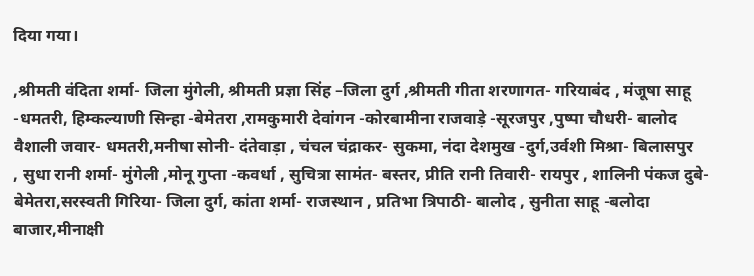दिया गया।

,श्रीमती वंदिता शर्मा- जिला मुंगेली, श्रीमती प्रज्ञा सिंह –जिला दुर्ग ,श्रीमती गीता शरणागत- गरियाबंद , मंजूषा साहू -धमतरी, हिम्कल्याणी सिन्हा -बेमेतरा ,रामकुमारी देवांगन -कोरबामीना राजवाड़े -सूरजपुर ,पुष्पा चौधरी- बालोद
वैशाली जवार- धमतरी,मनीषा सोनी- दंतेवाड़ा , चंचल चंद्राकर- सुकमा, नंदा देशमुख -दुर्ग,उर्वशी मिश्रा- बिलासपुर
, सुधा रानी शर्मा- मुंगेली ,मोनू गुप्ता -कवर्धा , सुचित्रा सामंत- बस्तर, प्रीति रानी तिवारी- रायपुर , शालिनी पंकज दुबे- बेमेतरा,सरस्वती गिरिया- जिला दुर्ग, कांता शर्मा- राजस्थान , प्रतिभा त्रिपाठी- बालोद , सुनीता साहू -बलोदा बाजार,मीनाक्षी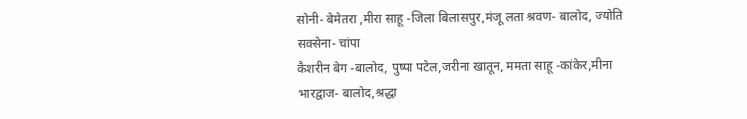सोनी- बेमेतरा ,मीरा साहू -जिला बिलासपुर,मंजू लता श्रवण- बालोद, ज्योति सक्सेना- चांपा
कैशरीन बेग -बालोद, पुष्पा पटेल,जरीना खातून, ममता साहू -कांकेर,मीना भारद्वाज- बालोद,श्रद्धा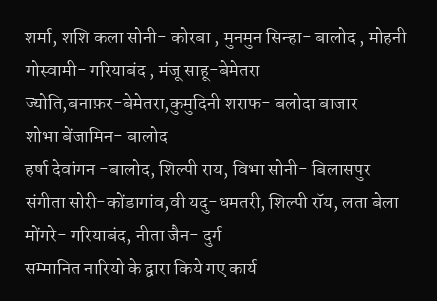शर्मा, शशि कला सोनी- कोरबा , मुनमुन सिन्हा- बालोद , मोहनी गोस्वामी- गरियाबंद , मंजू साहू-बेमेतरा
ज्योति,बनाफ़र-बेमेतरा,कुमुदिनी शराफ- बलोदा बाजार
शोभा बेंजामिन- बालोद
हर्षा देवांगन -बालोद, शिल्पी राय, विभा सोनी- बिलासपुर
संगीता सोरी-कोंडागांव,वी यदु-धमतरी, शिल्पी रॉय, लता बेला मोंगरे- गरियाबंद, नीता जैन- दुर्ग
सम्मानित नारियो के द्वारा किये गए कार्य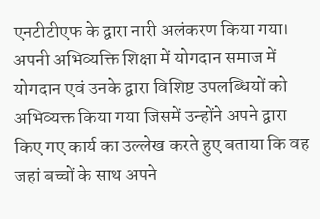एनटीटीएफ के द्वारा नारी अलंकरण किया गया। अपनी अभिव्यक्ति शिक्षा में योगदान समाज में योगदान एवं उनके द्वारा विशिष्ट उपलब्धियों को अभिव्यक्त किया गया जिसमें उन्होंने अपने द्वारा किए गए कार्य का उल्लेख करते हुए बताया कि वह जहां बच्चों के साथ अपने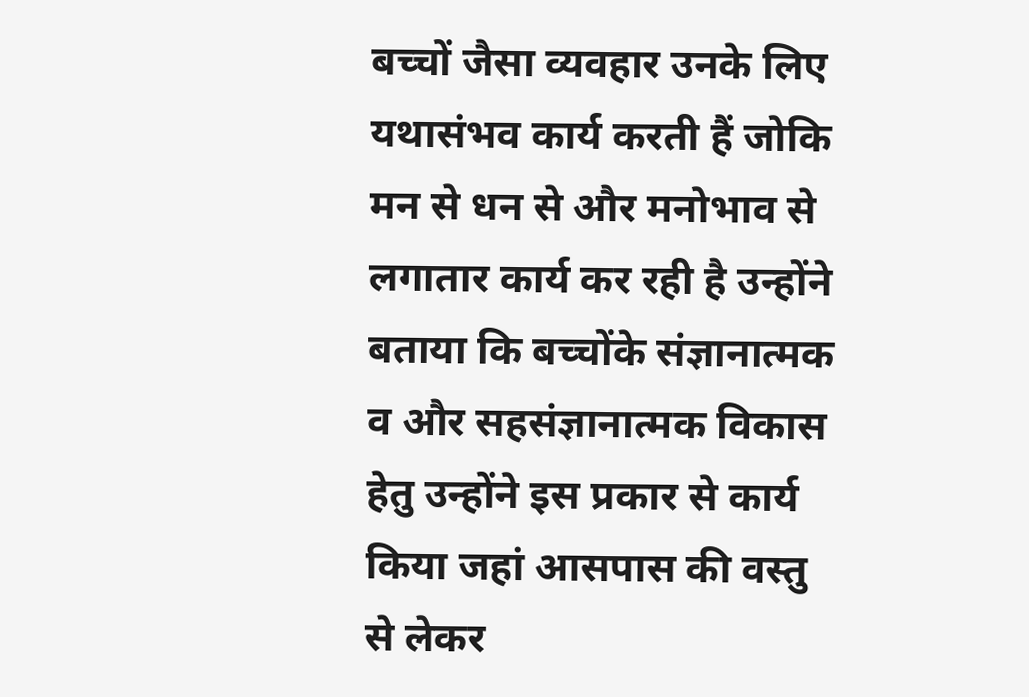बच्चों जैसा व्यवहार उनके लिए यथासंभव कार्य करती हैं जोकि मन से धन से और मनोभाव से लगातार कार्य कर रही है उन्होंने बताया कि बच्चोंके संज्ञानात्मक व और सहसंज्ञानात्मक विकास हेतु उन्होंने इस प्रकार से कार्य किया जहां आसपास की वस्तु से लेकर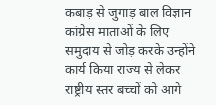कबाड़ से जुगाड़ बाल विज्ञान कांग्रेस माताओं के लिए समुदाय से जोड़ करके उन्होंने कार्य किया राज्य से लेकर राष्ट्रीय स्तर बच्चों को आगे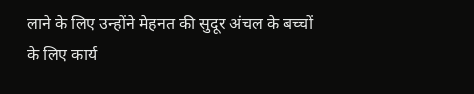लाने के लिए उन्होंने मेहनत की सुदूर अंचल के बच्चों के लिए कार्य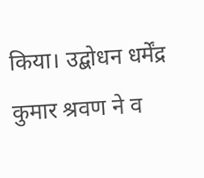किया। उद्बोधन धर्मेंद्र कुमार श्रवण ने व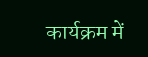कार्यक्रम में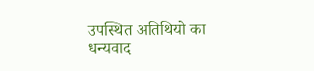उपस्थित अतिथियो का धन्यवाद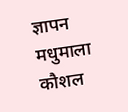ज्ञापन मधुमाला कौशल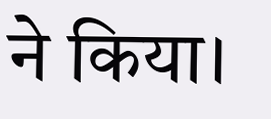ने किया।